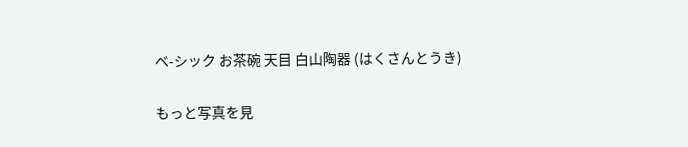ベ-シック お茶碗 天目 白山陶器 (はくさんとうき)

もっと写真を見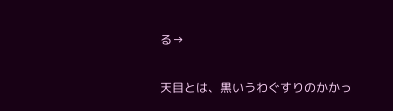る→

天目とは、黒いうわぐすりのかかっ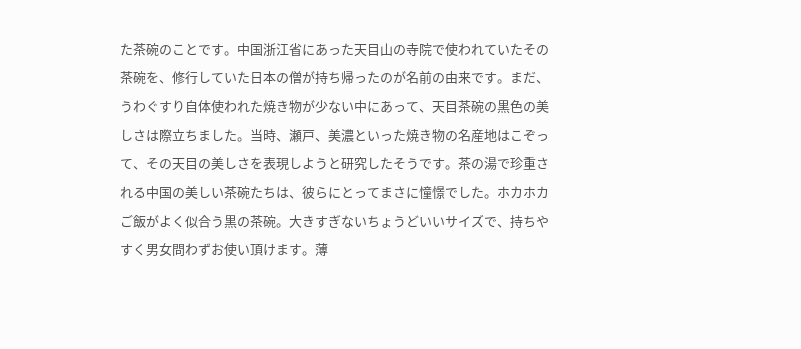た茶碗のことです。中国浙江省にあった天目山の寺院で使われていたその茶碗を、修行していた日本の僧が持ち帰ったのが名前の由来です。まだ、うわぐすり自体使われた焼き物が少ない中にあって、天目茶碗の黒色の美しさは際立ちました。当時、瀬戸、美濃といった焼き物の名産地はこぞって、その天目の美しさを表現しようと研究したそうです。茶の湯で珍重される中国の美しい茶碗たちは、彼らにとってまさに憧憬でした。ホカホカご飯がよく似合う黒の茶碗。大きすぎないちょうどいいサイズで、持ちやすく男女問わずお使い頂けます。薄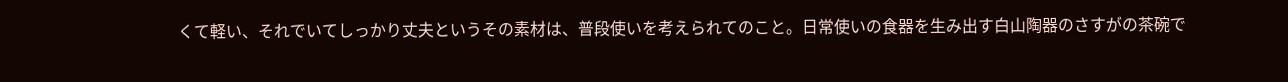くて軽い、それでいてしっかり丈夫というその素材は、普段使いを考えられてのこと。日常使いの食器を生み出す白山陶器のさすがの茶碗で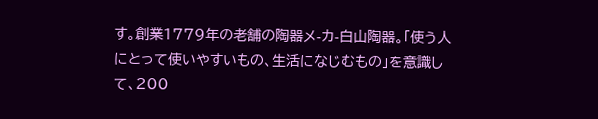す。創業1779年の老舗の陶器メ-カ-白山陶器。「使う人にとって使いやすいもの、生活になじむもの」を意識して、200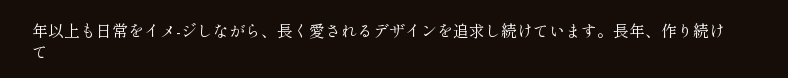年以上も日常をイメ-ジしながら、長く愛されるデザインを追求し続けています。長年、作り続けて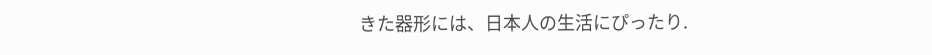きた器形には、日本人の生活にぴったり.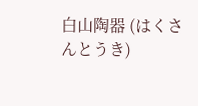白山陶器 (はくさんとうき)